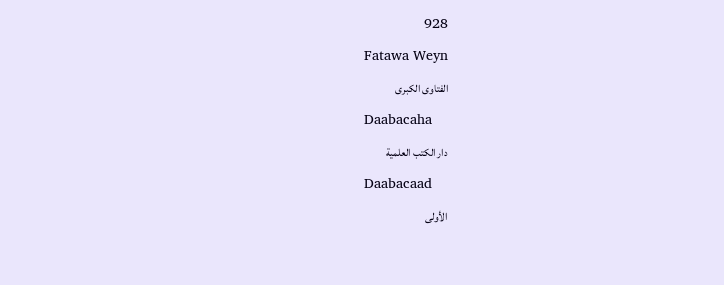928

Fatawa Weyn

الفتاوى الكبرى

Daabacaha

دار الكتب العلمية

Daabacaad

الأولى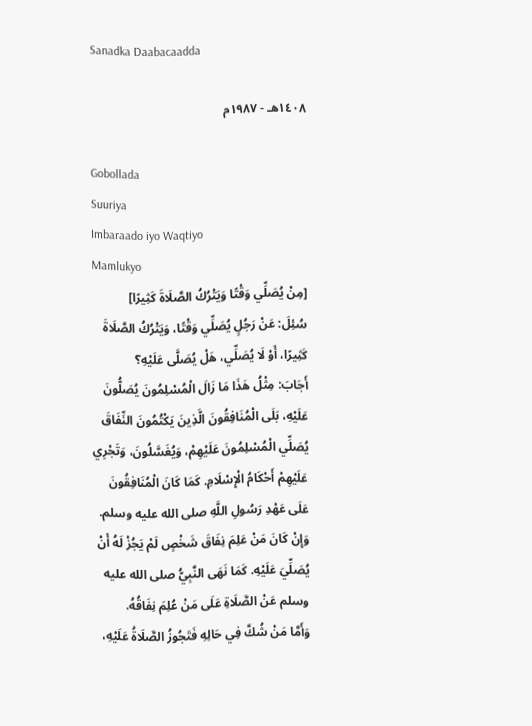Sanadka Daabacaadda

١٤٠٨هـ - ١٩٨٧م

Gobollada
Suuriya
Imbaraado iyo Waqtiyo
Mamlukyo
[مِنْ يُصَلِّي وَقْتًا وَيَتْرُكُ الصَّلَاةَ كَثِيرًا]
سُئِلَ: عَنْ رَجُلٍ يُصَلِّي وَقْتًا، وَيَتْرُكُ الصَّلَاةَ كَثِيرًا، أَوْ لَا يُصَلِّي، هَلْ يُصَلَّى عَلَيْهِ؟
أَجَابَ: مِثْلُ هَذَا مَا زَالَ الْمُسْلِمُونَ يُصَلُّونَ عَلَيْهِ، بَلَى الْمُنَافِقُونَ الَّذِينَ يَكْتُمُونَ النِّفَاقَ يُصَلِّي الْمُسْلِمُونَ عَلَيْهِمْ، وَيُغَسَّلُونَ، وَتَجْرِي عَلَيْهِمْ أَحْكَامُ الْإِسْلَامِ. كَمَا كَانَ الْمُنَافِقُونَ عَلَى عَهْدِ رَسُولِ اللَّهِ صلى الله عليه وسلم.
وَإِنْ كَانَ مَنْ عَلِمَ نِفَاقَ شَخْصٍ لَمْ يَجُزْ لَهُ أَنْ يُصَلِّيَ عَلَيْهِ. كَمَا نَهَى النَّبِيُّ صلى الله عليه وسلم عَنْ الصَّلَاةِ عَلَى مَنْ عُلِمَ نِفَاقُهُ.
وَأَمَّا مَنْ شُكَّ فِي حَالِهِ فَتَجُوزُ الصَّلَاةُ عَلَيْهِ،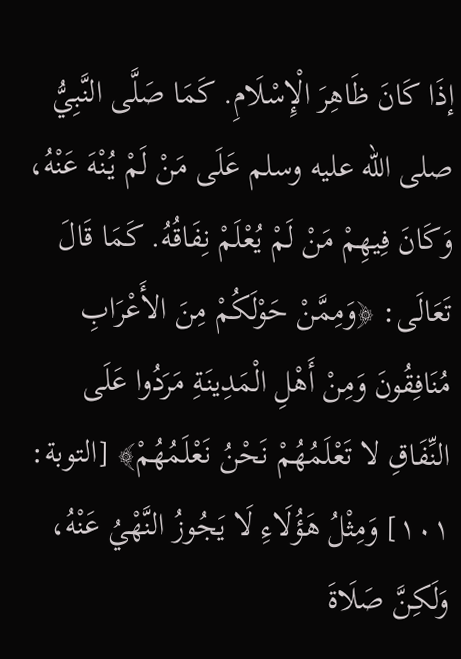إذَا كَانَ ظَاهِرَ الْإِسْلَامِ. كَمَا صَلَّى النَّبِيُّ صلى الله عليه وسلم عَلَى مَنْ لَمْ يُنْهَ عَنْهُ، وَكَانَ فِيهِمْ مَنْ لَمْ يُعْلَمْ نِفَاقُهُ. كَمَا قَالَ تَعَالَى: ﴿وَمِمَّنْ حَوْلَكُمْ مِنَ الأَعْرَابِ مُنَافِقُونَ وَمِنْ أَهْلِ الْمَدِينَةِ مَرَدُوا عَلَى النِّفَاقِ لا تَعْلَمُهُمْ نَحْنُ نَعْلَمُهُمْ﴾ [التوبة: ١٠١] وَمِثْلُ هَؤُلَاءِ لَا يَجُوزُ النَّهْيُ عَنْهُ، وَلَكِنَّ صَلَاةَ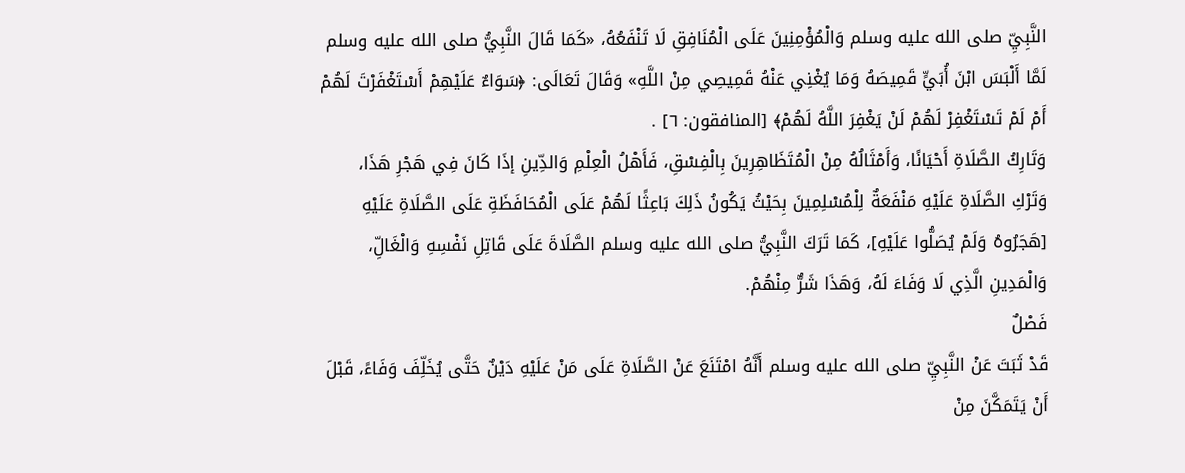النَّبِيِّ صلى الله عليه وسلم وَالْمُؤْمِنِينَ عَلَى الْمُنَافِقِ لَا تَنْفَعُهُ، «كَمَا قَالَ النَّبِيُّ صلى الله عليه وسلم لَمَّا أَلْبَسَ ابْنَ أُبَيٍّ قَمِيصَهُ وَمَا يُغْنِي عَنْهُ قَمِيصِي مِنْ اللَّهِ» وَقَالَ تَعَالَى: ﴿سَوَاءٌ عَلَيْهِمْ أَسْتَغْفَرْتَ لَهُمْ أَمْ لَمْ تَسْتَغْفِرْ لَهُمْ لَنْ يَغْفِرَ اللَّهُ لَهُمْ﴾ [المنافقون: ٦] .
وَتَارِكُ الصَّلَاةِ أَحْيَانًا، وَأَمْثَالُهُ مِنْ الْمُتَظَاهِرِينَ بِالْفِسْقِ، فَأَهْلُ الْعِلْمِ وَالدِّينِ إذَا كَانَ فِي هَجْرِ هَذَا، وَتَرْكِ الصَّلَاةِ عَلَيْهِ مَنْفَعَةٌ لِلْمُسْلِمِينَ بِحَيْثُ يَكُونُ ذَلِكَ بَاعِثًا لَهُمْ عَلَى الْمُحَافَظَةِ عَلَى الصَّلَاةِ عَلَيْهِ [هَجَرُوهُ وَلَمْ يُصَلُّوا عَلَيْهِ]، كَمَا تَرَكَ النَّبِيُّ صلى الله عليه وسلم الصَّلَاةَ عَلَى قَاتِلِ نَفْسِهِ وَالْغَالِّ، وَالْمَدِينِ الَّذِي لَا وَفَاءَ لَهُ، وَهَذَا شَرٌّ مِنْهُمْ.
فَصْلٌ
قَدْ ثَبَتَ عَنْ النَّبِيِّ صلى الله عليه وسلم أَنَّهُ امْتَنَعَ عَنْ الصَّلَاةِ عَلَى مَنْ عَلَيْهِ دَيْنٌ حَتَّى يُخَلِّفَ وَفَاءً، قَبْلَ أَنْ يَتَمَكَّنَ مِنْ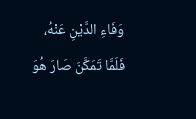وَفَاءِ الدَّيْنِ عَنْهُ، فَلَمَّا تَمَكَّنَ صَارَ هُوَ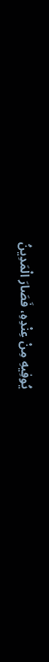يُوفِيهِ مِنْ عِنْدِهِ، فَصَارَ الْمَدِينُ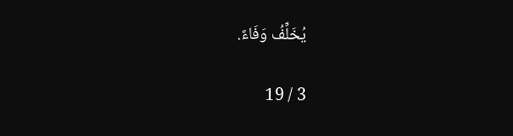يُخَلِّفُ وَفَاءً.

3 / 19